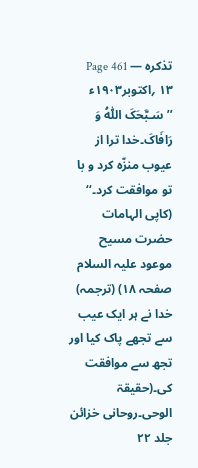تذکرہ — Page 461
۱۳ ؍اکتوبر۱۹۰۳ء ’’سَـبَّحَکَ اللّٰہُ وَ رَافَاکَ۔خدا ترا از عیوب منزّہ کرد و با تو موافقت کرد۔‘‘ (کاپی الہامات حضرت مسیح موعود علیہ السلام صفحہ ۱۸) (ترجمہ) خدا نے ہر ایک عیب سے تجھے پاک کیا اور تجھ سے موافقت کی۔(حقیقۃ الوحی۔روحانی خزائن جلد ۲۲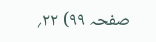صفحہ ۹۹) ۲۲؍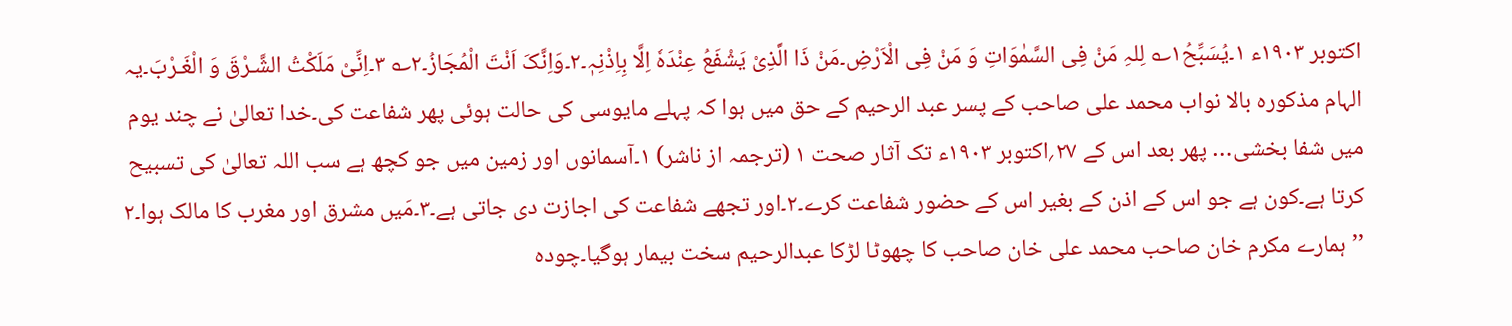اکتوبر ۱۹۰۳ء ۱۔یُسَبِّحُ۱؎ لِلہِ مَنْ فِی السَّمٰوَاتِ وَ مَنْ فِی الْاَرْضِ۔مَنْ ذَا الَّذِیْ یَشْفَعُ عِنْدَہٗ اِلَّا بِاِذْنِہٖ۔۲۔وَاِنَّکَ اَنْتَ الْمُجَازُ۔۲؎ ۳۔اِنِّیْ مَلَکْتُ الشَّـرْقَ وَ الْغَـرْبَ۔یہ الہام مذکورہ بالا نواب محمد علی صاحب کے پسر عبد الرحیم کے حق میں ہوا کہ پہلے مایوسی کی حالت ہوئی پھر شفاعت کی۔خدا تعالیٰ نے چند یوم میں شفا بخشی… پھر بعد اس کے ۲۷؍اکتوبر ۱۹۰۳ء تک آثار صحت ۱ (ترجمہ از ناشر) ۱۔آسمانوں اور زمین میں جو کچھ ہے سب اللہ تعالیٰ کی تسبیح کرتا ہے۔کون ہے جو اس کے اذن کے بغیر اس کے حضور شفاعت کرے۔۲۔اور تجھے شفاعت کی اجازت دی جاتی ہے۔۳۔مَیں مشرق اور مغرب کا مالک ہوا۔۲ ’’ہمارے مکرم خان صاحب محمد علی خان صاحب کا چھوٹا لڑکا عبدالرحیم سخت بیمار ہوگیا۔چودہ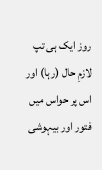روز ایک ہی تپ لازمِ حال (رہا) اور اس پر حواس میں فتور اور بیہوشی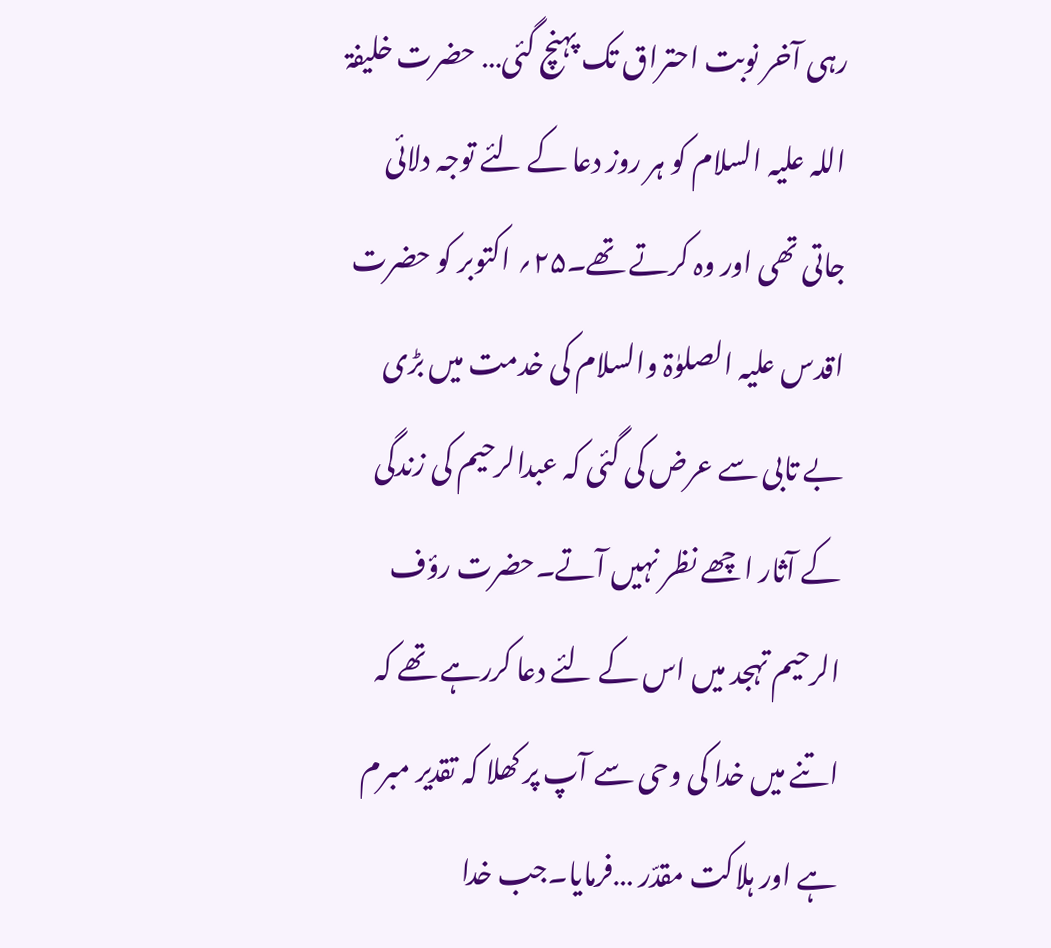رہی آخر نوبت احتراق تک پہنچ گئی… حضرت خلیفۃ اللہ علیہ السلام کو ہر روز دعا کے لئے توجہ دلائی جاتی تھی اور وہ کرتے تھے۔۲۵؍ اکتوبر کو حضرت اقدس علیہ الصلوٰۃ والسلام کی خدمت میں بڑی بے تابی سے عرض کی گئی کہ عبدالرحیم کی زندگی کے آثار اچھے نظر نہیں آتے۔حضرت رؤف الرحیم تہجد میں اس کے لئے دعا کررہے تھے کہ اتنے میں خدا کی وحی سے آپ پر کھلا کہ تقدیر مبرم ہے اور ہلاکت مقدّر …فرمایا۔جب خدا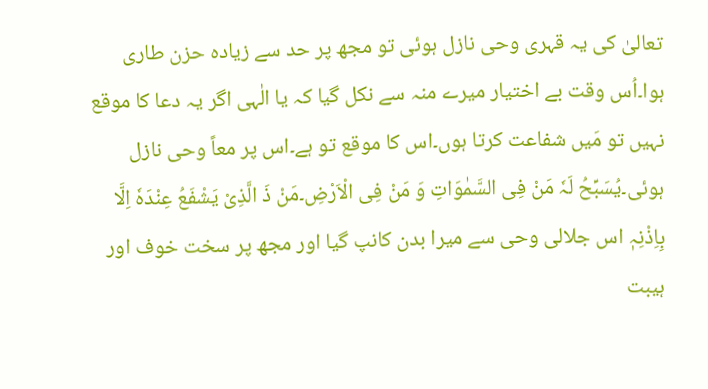تعالیٰ کی یہ قہری وحی نازل ہوئی تو مجھ پر حد سے زیادہ حزن طاری ہوا۔اُس وقت بے اختیار میرے منہ سے نکل گیا کہ یا الٰہی اگر یہ دعا کا موقع نہیں تو مَیں شفاعت کرتا ہوں۔اس کا موقع تو ہے۔اس پر معاً وحی نازل ہوئی۔یُسَبِّحُ لَہٗ مَنْ فِی السَّمٰوَاتِ وَ مَنْ فِی الْاَرْضِ۔مَنْ ذَ الَّذِیْ یَشْفَعُ عِنْدَہٗ اِلَّا بِاِذْنِہٖ اس جلالی وحی سے میرا بدن کانپ گیا اور مجھ پر سخت خوف اور ہیبت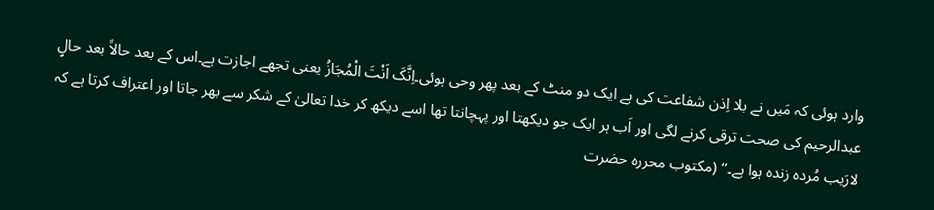وارد ہوئی کہ مَیں نے بلا اِذن شفاعت کی ہے ایک دو منٹ کے بعد پھر وحی ہوئی۔اِنَّکَ اَنْتَ الْمُجَازُ یعنی تجھے اجازت ہے۔اس کے بعد حالاً بعد حالٍ عبدالرحیم کی صحت ترقی کرنے لگی اور اَب ہر ایک جو دیکھتا اور پہچانتا تھا اسے دیکھ کر خدا تعالیٰ کے شکر سے بھر جاتا اور اعتراف کرتا ہے کہ لارَیب مُردہ زندہ ہوا ہے۔‘‘ (مکتوب محررہ حضرت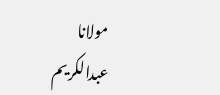مولانا عبدالکریم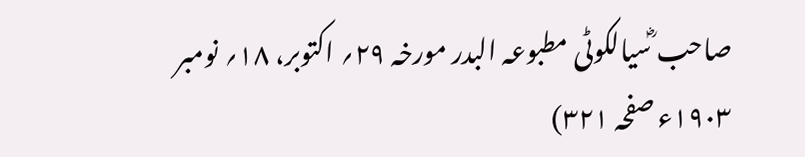صاحب ؓسیالکوٹی مطبوعہ البدر مورخہ ۲۹؍ اکتوبر، ۱۸؍ نومبر ۱۹۰۳ء صفحہ ۳۲۱)